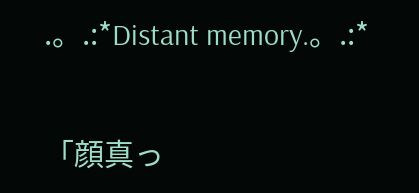.。.:*Distant memory.。.:*

「顔真っ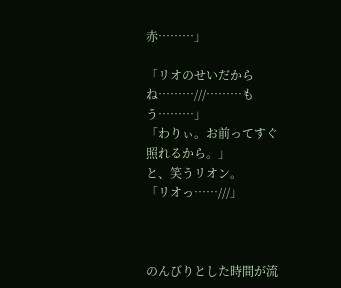赤………」

「リオのせいだからね………///………もう………」
「わりぃ。お前ってすぐ照れるから。」
と、笑うリオン。
「リオっ……///」



のんびりとした時間が流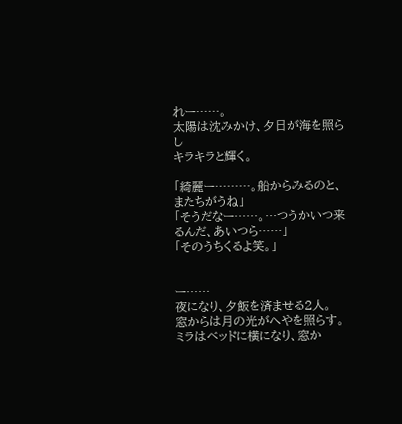れー……。
太陽は沈みかけ、夕日が海を照らし
キラキラと輝く。

「綺麗ー………。船からみるのと、またちがうね」
「そうだなー……。…つうかいつ来るんだ、あいつら……」
「そのうちくるよ笑。」


ー……
夜になり、夕飯を済ませる2人。
窓からは月の光がへやを照らす。
ミラはベッドに横になり、窓か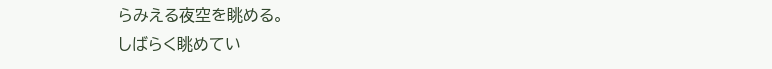らみえる夜空を眺める。
しばらく眺めてい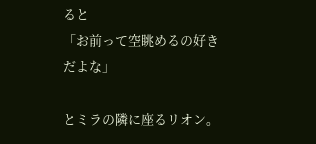ると
「お前って空眺めるの好きだよな」

とミラの隣に座るリオン。